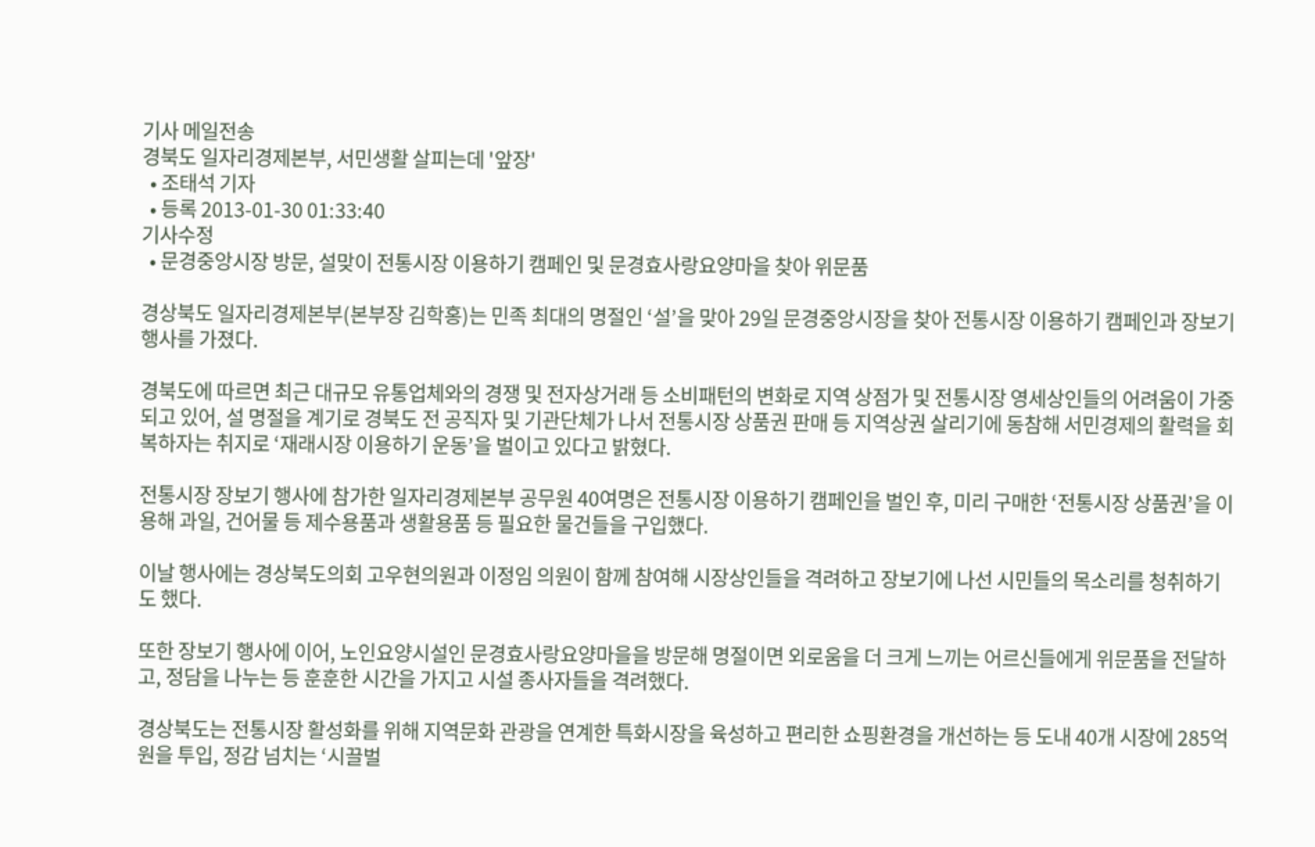기사 메일전송
경북도 일자리경제본부, 서민생활 살피는데 '앞장'
  • 조태석 기자
  • 등록 2013-01-30 01:33:40
기사수정
  • 문경중앙시장 방문, 설맞이 전통시장 이용하기 캠페인 및 문경효사랑요양마을 찾아 위문품

경상북도 일자리경제본부(본부장 김학홍)는 민족 최대의 명절인 ‘설’을 맞아 29일 문경중앙시장을 찾아 전통시장 이용하기 캠페인과 장보기행사를 가졌다.

경북도에 따르면 최근 대규모 유통업체와의 경쟁 및 전자상거래 등 소비패턴의 변화로 지역 상점가 및 전통시장 영세상인들의 어려움이 가중되고 있어, 설 명절을 계기로 경북도 전 공직자 및 기관단체가 나서 전통시장 상품권 판매 등 지역상권 살리기에 동참해 서민경제의 활력을 회복하자는 취지로 ‘재래시장 이용하기 운동’을 벌이고 있다고 밝혔다.

전통시장 장보기 행사에 참가한 일자리경제본부 공무원 40여명은 전통시장 이용하기 캠페인을 벌인 후, 미리 구매한 ‘전통시장 상품권’을 이용해 과일, 건어물 등 제수용품과 생활용품 등 필요한 물건들을 구입했다.

이날 행사에는 경상북도의회 고우현의원과 이정임 의원이 함께 참여해 시장상인들을 격려하고 장보기에 나선 시민들의 목소리를 청취하기도 했다.

또한 장보기 행사에 이어, 노인요양시설인 문경효사랑요양마을을 방문해 명절이면 외로움을 더 크게 느끼는 어르신들에게 위문품을 전달하고, 정담을 나누는 등 훈훈한 시간을 가지고 시설 종사자들을 격려했다.

경상북도는 전통시장 활성화를 위해 지역문화 관광을 연계한 특화시장을 육성하고 편리한 쇼핑환경을 개선하는 등 도내 40개 시장에 285억원을 투입, 정감 넘치는 ‘시끌벌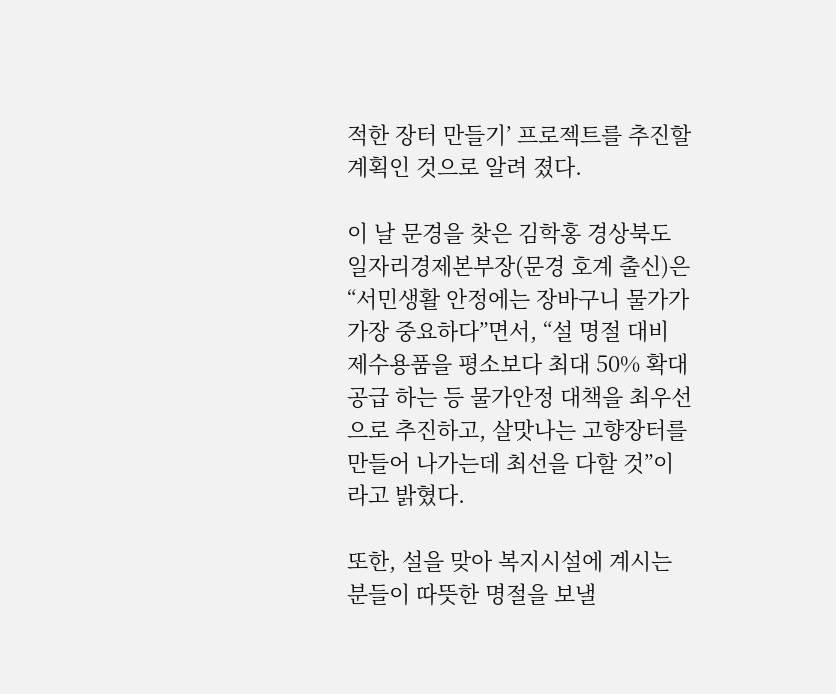적한 장터 만들기’ 프로젝트를 추진할 계획인 것으로 알려 졌다.

이 날 문경을 찾은 김학홍 경상북도 일자리경제본부장(문경 호계 출신)은 “서민생활 안정에는 장바구니 물가가 가장 중요하다”면서, “설 명절 대비 제수용품을 평소보다 최대 50% 확대 공급 하는 등 물가안정 대책을 최우선으로 추진하고, 살맛나는 고향장터를 만들어 나가는데 최선을 다할 것”이라고 밝혔다.

또한, 설을 맞아 복지시설에 계시는 분들이 따뜻한 명절을 보낼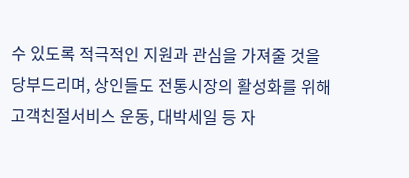수 있도록 적극적인 지원과 관심을 가져줄 것을 당부드리며, 상인들도 전통시장의 활성화를 위해 고객친절서비스 운동, 대박세일 등 자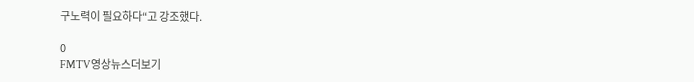구노력이 필요하다“고 강조했다.

0
FMTV영상뉴스더보기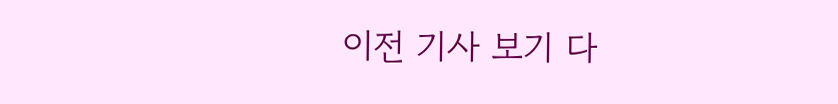이전 기사 보기 다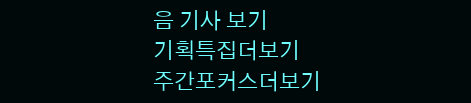음 기사 보기
기획특집더보기
주간포커스더보기